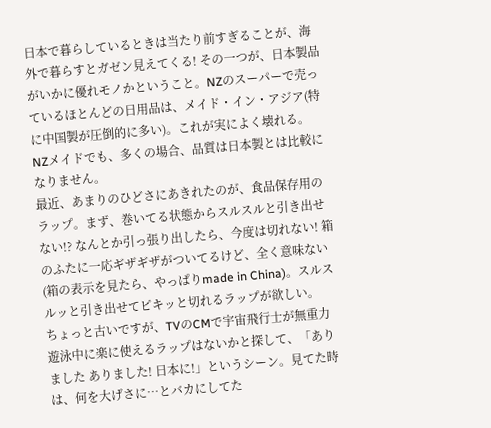日本で暮らしているときは当たり前すぎることが、海外で暮らすとガゼン見えてくる! その一つが、日本製品がいかに優れモノかということ。NZのスーパーで売っているほとんどの日用品は、メイド・イン・アジア(特に中国製が圧倒的に多い)。これが実によく壊れる。NZメイドでも、多くの場合、品質は日本製とは比較になりません。
最近、あまりのひどさにあきれたのが、食品保存用のラップ。まず、巻いてる状態からスルスルと引き出せない!? なんとか引っ張り出したら、今度は切れない! 箱のふたに一応ギザギザがついてるけど、全く意味ない(箱の表示を見たら、やっぱりmade in China)。スルスルッと引き出せてピキッと切れるラップが欲しい。
ちょっと古いですが、TVのCMで宇宙飛行士が無重力遊泳中に楽に使えるラップはないかと探して、「ありました ありました! 日本に!」というシーン。見てた時は、何を大げさに…とバカにしてた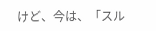けど、今は、「スル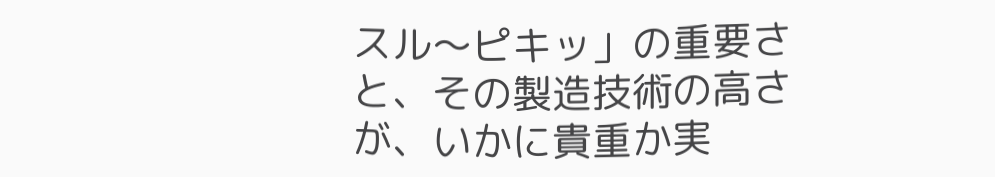スル〜ピキッ」の重要さと、その製造技術の高さが、いかに貴重か実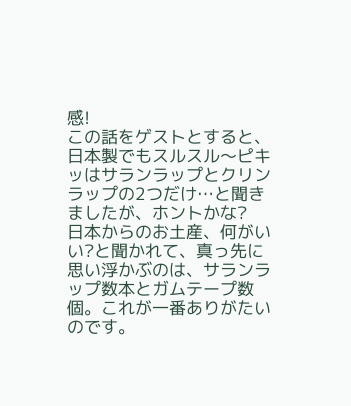感!
この話をゲストとすると、日本製でもスルスル〜ピキッはサランラップとクリンラップの2つだけ…と聞きましたが、ホントかな?
日本からのお土産、何がいい?と聞かれて、真っ先に思い浮かぶのは、サランラップ数本とガムテープ数個。これが一番ありがたいのです。